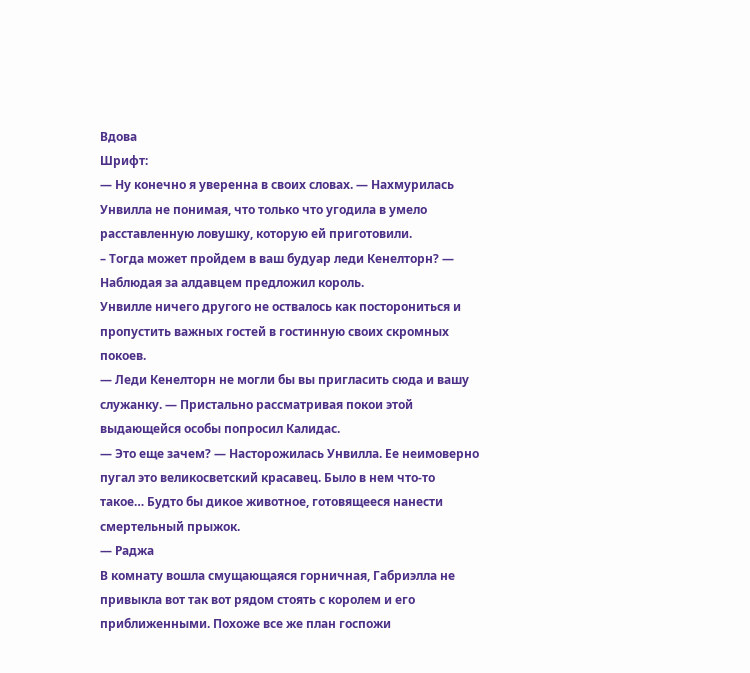Вдова
Шрифт:
— Ну конечно я уверенна в своих словах. — Нахмурилась Унвилла не понимая, что только что угодила в умело расставленную ловушку, которую ей приготовили.
– Тогда может пройдем в ваш будуар леди Кенелторн? — Наблюдая за алдавцем предложил король.
Унвилле ничего другого не оствалось как посторониться и пропустить важных гостей в гостинную своих скромных покоев.
— Леди Кенелторн не могли бы вы пригласить сюда и вашу служанку. — Пристально рассматривая покои этой выдающейся особы попросил Калидас.
— Это еще зачем? — Насторожилась Унвилла. Ее неимоверно пугал это великосветский красавец. Было в нем что-то такое… Будто бы дикое животное, готовящееся нанести смертельный прыжок.
— Раджа
В комнату вошла смущающаяся горничная, Габриэлла не привыкла вот так вот рядом стоять с королем и его приближенными. Похоже все же план госпожи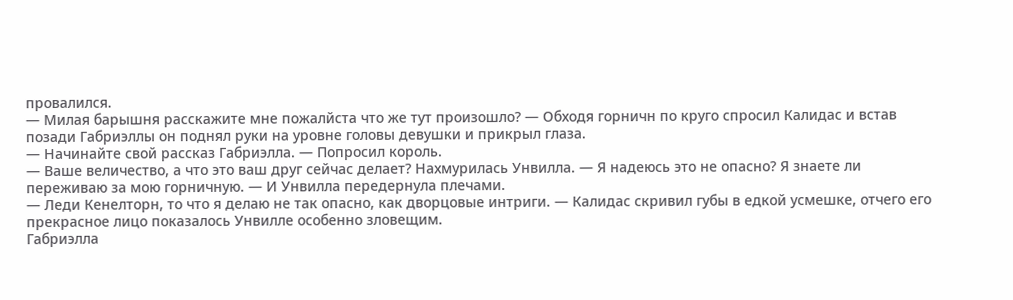провалился.
— Милая барышня расскажите мне пожалйста что же тут произошло? — Обходя горничн по круго спросил Калидас и встав позади Габриэллы он поднял руки на уровне головы девушки и прикрыл глаза.
— Начинайте свой рассказ Габриэлла. — Попросил король.
— Ваше величество, а что это ваш друг сейчас делает? Нахмурилась Унвилла. — Я надеюсь это не опасно? Я знаете ли переживаю за мою горничную. — И Унвилла передернула плечами.
— Леди Кенелторн, то что я делаю не так опасно, как дворцовые интриги. — Калидас скривил губы в едкой усмешке, отчего его прекрасное лицо показалось Унвилле особенно зловещим.
Габриэлла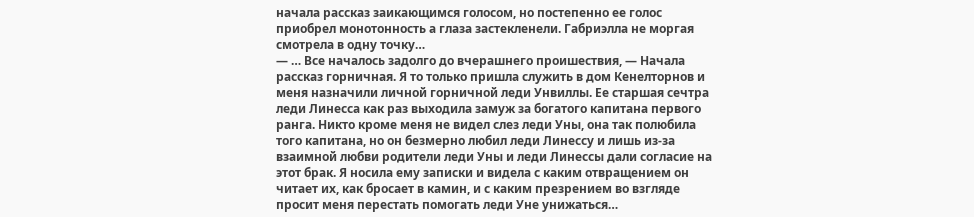начала рассказ заикающимся голосом, но постепенно ее голос приобрел монотонность а глаза застекленели. Габриэлла не моргая смотрела в одну точку…
— … Все началось задолго до вчерашнего проишествия, — Начала рассказ горничная. Я то только пришла служить в дом Кенелторнов и меня назначили личной горничной леди Унвиллы. Ее старшая сечтра леди Линесса как раз выходила замуж за богатого капитана первого ранга. Никто кроме меня не видел слез леди Уны, она так полюбила того капитана, но он безмерно любил леди Линессу и лишь из-за взаимной любви родители леди Уны и леди Линессы дали согласие на этот брак. Я носила ему записки и видела с каким отвращением он читает их, как бросает в камин, и с каким презрением во взгляде просит меня перестать помогать леди Уне унижаться…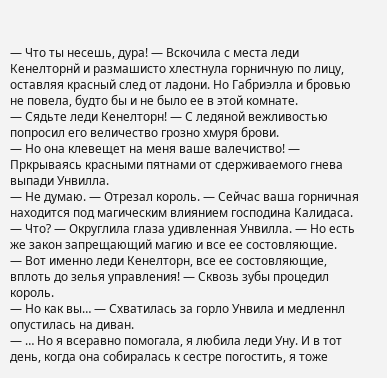— Что ты несешь, дура! — Вскочила с места леди Кенелторнй и размашисто хлестнула горничную по лицу, оставляя красный след от ладони. Но Габриэлла и бровью не повела, будто бы и не было ее в этой комнате.
— Сядьте леди Кенелторн! — С ледяной вежливостью попросил его величество грозно хмуря брови.
— Но она клевещет на меня ваше валечиство! — Пркрываясь красными пятнами от сдерживаемого гнева выпади Унвилла.
— Не думаю. — Отрезал король. — Сейчас ваша горничная находится под магическим влиянием господина Калидаса.
— Что? — Округлила глаза удивленная Унвилла. — Но есть же закон запрещающий магию и все ее состовляющие.
— Вот именно леди Кенелторн, все ее состовляющие, вплоть до зелья управления! — Сквозь зубы процедил король.
— Но как вы… — Схватилась за горло Унвила и медленнл опустилась на диван.
— … Но я всеравно помогала, я любила леди Уну. И в тот день, когда она собиралась к сестре погостить, я тоже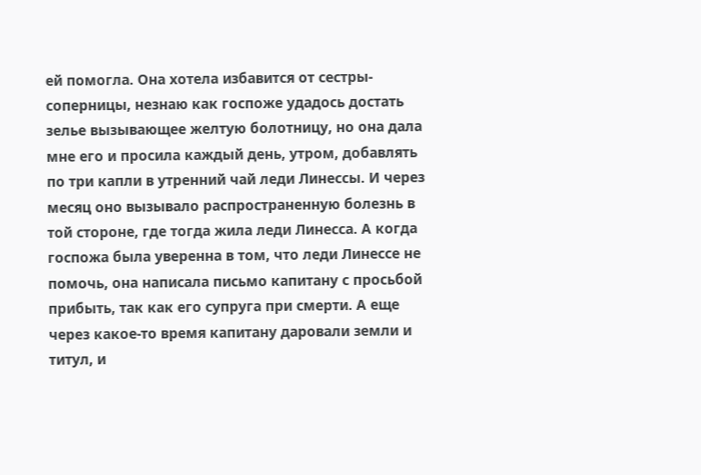ей помогла. Она хотела избавится от сестры-соперницы, незнаю как госпоже удадось достать зелье вызывающее желтую болотницу, но она дала мне его и просила каждый день, утром, добавлять по три капли в утренний чай леди Линессы. И через месяц оно вызывало распространенную болезнь в той стороне, где тогда жила леди Линесса. А когда госпожа была уверенна в том, что леди Линессе не помочь, она написала письмо капитану с просьбой прибыть, так как его супруга при смерти. А еще через какое-то время капитану даровали земли и титул, и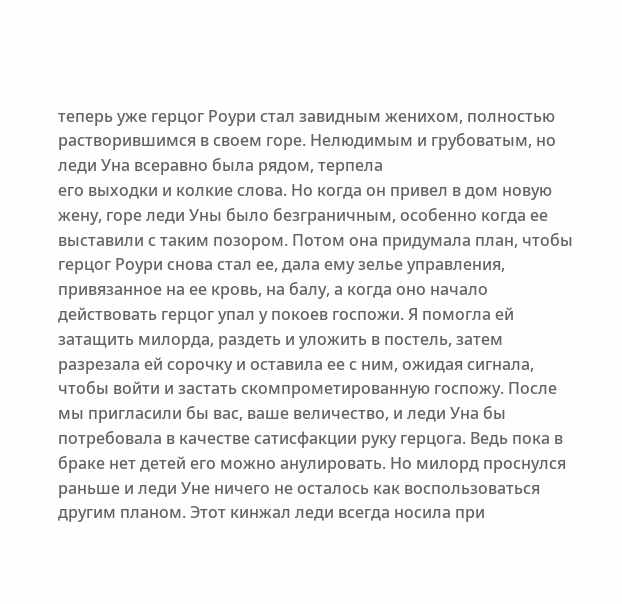теперь уже герцог Роури стал завидным женихом, полностью растворившимся в своем горе. Нелюдимым и грубоватым, но леди Уна всеравно была рядом, терпела
его выходки и колкие слова. Но когда он привел в дом новую жену, горе леди Уны было безграничным, особенно когда ее выставили с таким позором. Потом она придумала план, чтобы герцог Роури снова стал ее, дала ему зелье управления, привязанное на ее кровь, на балу, а когда оно начало действовать герцог упал у покоев госпожи. Я помогла ей затащить милорда, раздеть и уложить в постель, затем разрезала ей сорочку и оставила ее с ним, ожидая сигнала, чтобы войти и застать скомпрометированную госпожу. После мы пригласили бы вас, ваше величество, и леди Уна бы потребовала в качестве сатисфакции руку герцога. Ведь пока в браке нет детей его можно анулировать. Но милорд проснулся раньше и леди Уне ничего не осталось как воспользоваться другим планом. Этот кинжал леди всегда носила при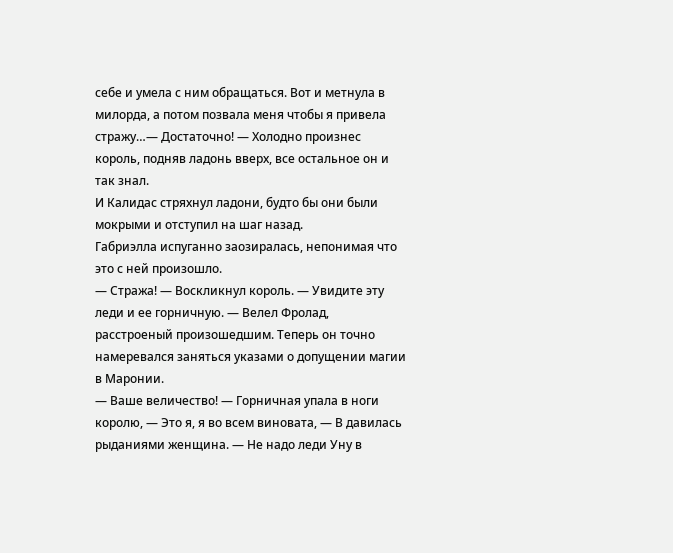себе и умела с ним обращаться. Вот и метнула в милорда, а потом позвала меня чтобы я привела стражу…— Достаточно! — Холодно произнес король, подняв ладонь вверх, все остальное он и так знал.
И Калидас стряхнул ладони, будто бы они были мокрыми и отступил на шаг назад.
Габриэлла испуганно заозиралась, непонимая что это с ней произошло.
— Стража! — Воскликнул король. — Увидите эту леди и ее горничную. — Велел Фролад, расстроеный произошедшим. Теперь он точно намеревался заняться указами о допущении магии в Маронии.
— Ваше величество! — Горничная упала в ноги королю, — Это я, я во всем виновата, — В давилась рыданиями женщина. — Не надо леди Уну в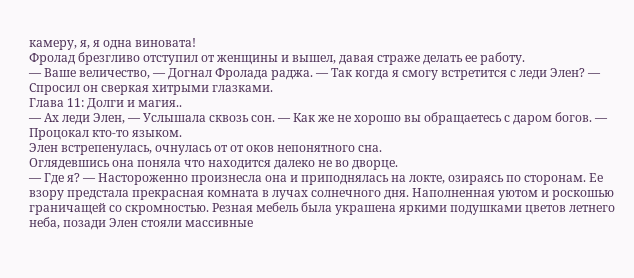камеру, я, я одна виновата!
Фролад брезгливо отступил от женщины и вышел, давая страже делать ее работу.
— Ваше величество, — Догнал Фролада раджа. — Так когда я смогу встретится с леди Элен? — Спросил он сверкая хитрыми глазками.
Глава 11: Долги и магия..
— Ах леди Элен, — Услышала сквозь сон. — Как же не хорошо вы обращаетесь с даром богов. — Процокал кто-то языком.
Элен встрепенулась, очнулась от от оков непонятного сна.
Оглядевшись она поняла что находится далеко не во дворце.
— Где я? — Настороженно произнесла она и приподнялась на локте, озираясь по сторонам. Ее взору предстала прекрасная комната в лучах солнечного дня. Наполненная уютом и роскошью граничащей со скромностью. Резная мебель была украшена яркими подушками цветов летнего неба, позади Элен стояли массивные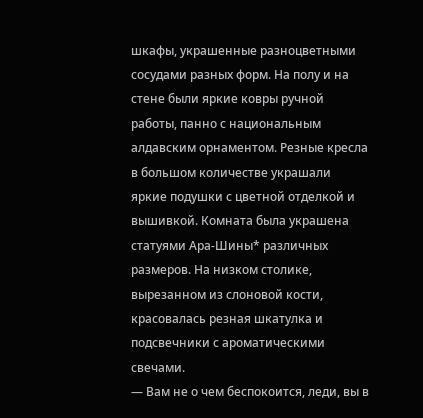шкафы, украшенные разноцветными сосудами разных форм. На полу и на стене были яркие ковры ручной работы, панно с национальным алдавским орнаментом. Резные кресла в большом количестве украшали яркие подушки с цветной отделкой и вышивкой. Комната была украшена статуями Ара-Шины* различных размеров. На низком столике, вырезанном из слоновой кости, красовалась резная шкатулка и подсвечники с ароматическими свечами.
— Вам не о чем беспокоится, леди, вы в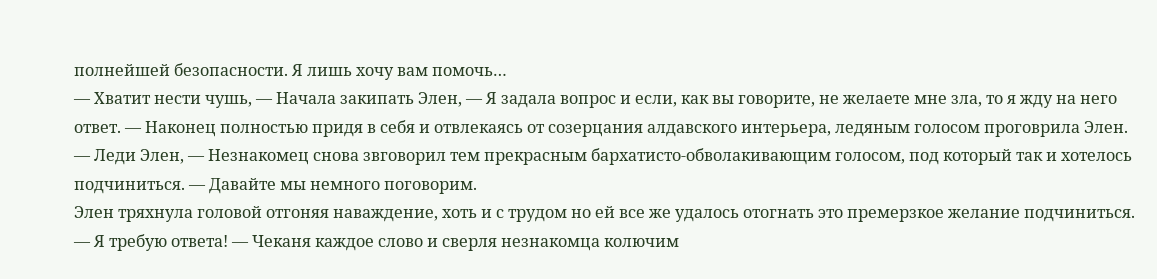полнейшей безопасности. Я лишь хочу вам помочь…
— Хватит нести чушь, — Начала закипать Элен, — Я задала вопрос и если, как вы говорите, не желаете мне зла, то я жду на него ответ. — Наконец полностью придя в себя и отвлекаясь от созерцания алдавского интерьера, ледяным голосом проговрила Элен.
— Леди Элен, — Незнакомец снова звговорил тем прекрасным бархатисто-обволакивающим голосом, под который так и хотелось подчиниться. — Давайте мы немного поговорим.
Элен тряхнула головой отгоняя наваждение, хоть и с трудом но ей все же удалось отогнать это премерзкое желание подчиниться.
— Я требую ответа! — Чеканя каждое слово и сверля незнакомца колючим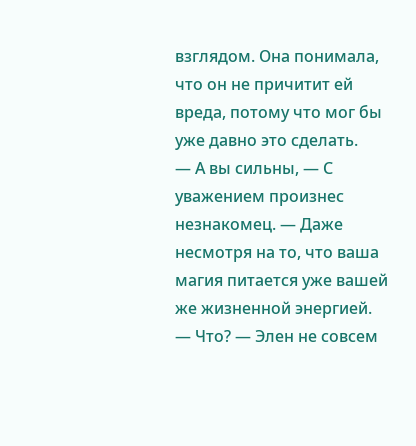взглядом. Она понимала, что он не причитит ей вреда, потому что мог бы уже давно это сделать.
— А вы сильны, — С уважением произнес незнакомец. — Даже несмотря на то, что ваша магия питается уже вашей же жизненной энергией.
— Что? — Элен не совсем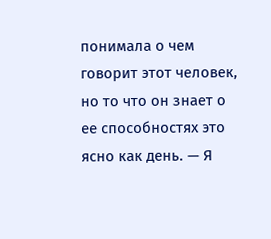понимала о чем говорит этот человек, но то что он знает о ее способностях это ясно как день. — Я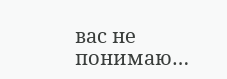вас не понимаю…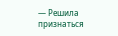— Решила признаться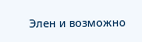Элен и возможно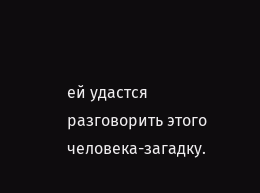ей удастся разговорить этого человека-загадку.